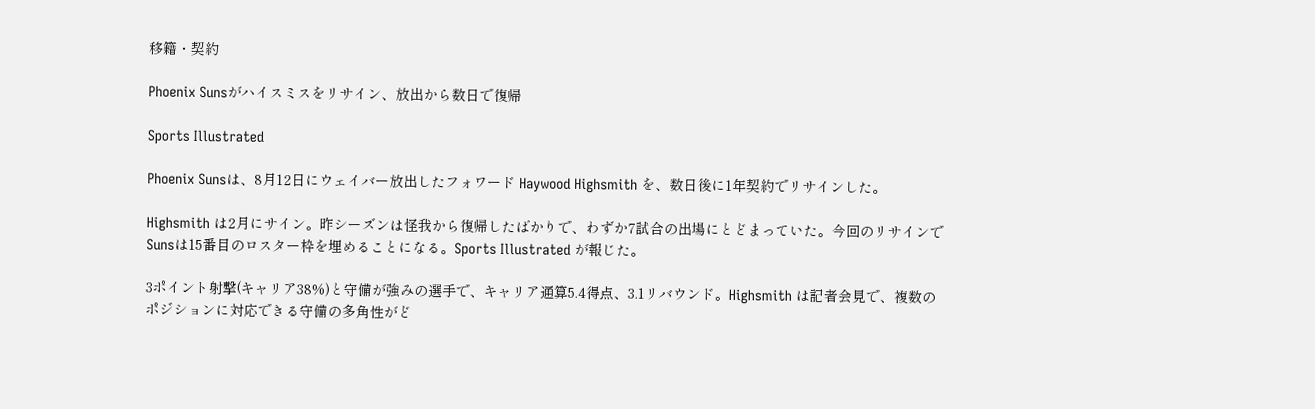移籍・契約

Phoenix Sunsがハイスミスをリサイン、放出から数日で復帰

Sports Illustrated

Phoenix Sunsは、8月12日にウェイバー放出したフォワード Haywood Highsmith を、数日後に1年契約でリサインした。

Highsmith は2月にサイン。昨シーズンは怪我から復帰したばかりで、わずか7試合の出場にとどまっていた。今回のリサインでSunsは15番目のロスター枠を埋めることになる。Sports Illustrated が報じた。

3ポイント射撃(キャリア38%)と守備が強みの選手で、キャリア通算5.4得点、3.1リバウンド。Highsmith は記者会見で、複数のポジションに対応できる守備の多角性がど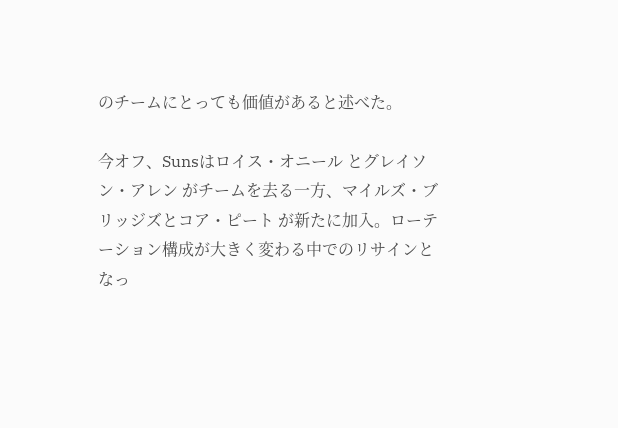のチームにとっても価値があると述べた。

今オフ、Sunsはロイス・オニール とグレイソン・アレン がチームを去る一方、マイルズ・ブリッジズとコア・ピート が新たに加入。ローテーション構成が大きく変わる中でのリサインとなっ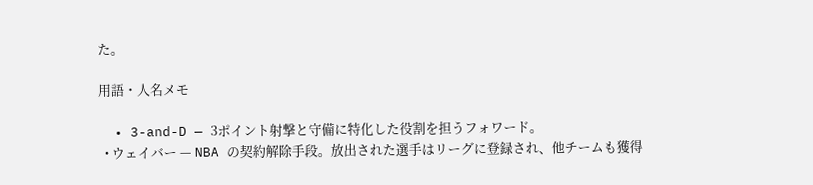た。

用語・人名メモ

  • 3-and-D — 3ポイント射撃と守備に特化した役割を担うフォワード。
  • ウェイバー — NBA の契約解除手段。放出された選手はリーグに登録され、他チームも獲得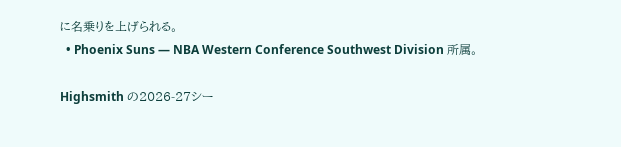に名乗りを上げられる。
  • Phoenix Suns — NBA Western Conference Southwest Division 所属。

Highsmith の2026-27シー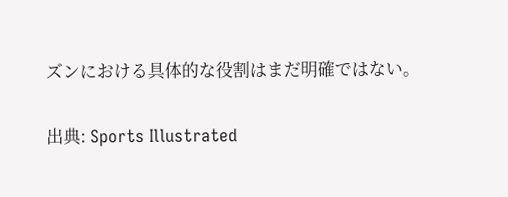ズンにおける具体的な役割はまだ明確ではない。

出典: Sports Illustrated